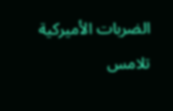الضربات الأميركية تلامس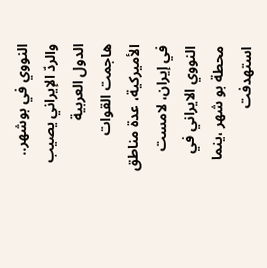النووي في بوشهر.. والردّ الإيراني يصيب الدول العربية
هاجمت القوات الأميركية، عدة مناطق في إيران، لامست النووي الايراني في محطة بو شهر ،ينما استهدفت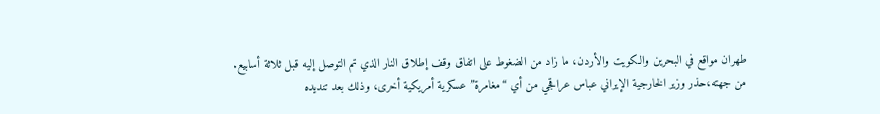طهران مواقع في البحرين والكويت والأردن، ما زاد من الضغوط على اتفاق وقف إطلاق النار الذي تم التوصل إليه قبل ثلاثة أسابيع.
من جهته،حذر وزير الخارجية الإيراني عباس عراقجي من أي “مغامرة” عسكرية أمريكية أخرى، وذلك بعد تنديده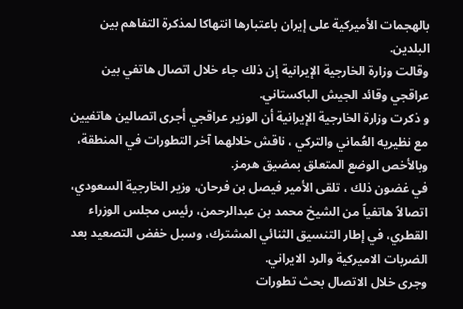بالهجمات الأميركية على إيران باعتبارها انتهاكا لمذكرة التفاهم بين البلدين.
وقالت وزارة الخارجية الإيرانية إن ذلك جاء خلال اتصال هاتفي بين عراقجي وقائد الجيش الباكستاني.
و ذكرت وزارة الخارجية الإيرانية أن الوزير عراقجي أجرى اتصالين هاتفيين مع نظيريه العُماني والتركي ، ناقش خلالهما آخر التطورات في المنطقة، وبالأخص الوضع المتعلق بمضيق هرمز.
في غضون ذلك ، تلقى الأمير فيصل بن فرحان، وزير الخارجية السعودي، اتصالاً هاتفياً من الشيخ محمد بن عبدالرحمن، رئيس مجلس الوزراء القطري، في إطار التنسيق الثنائي المشترك، وسبل خفض التصعيد بعد الضربات الاميركية والرد الايراني.
وجرى خلال الاتصال بحث تطورات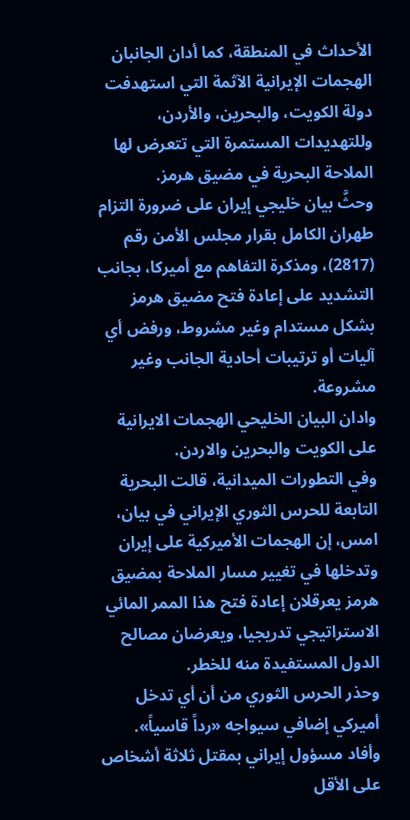الأحداث في المنطقة، كما أدان الجانبان الهجمات الإيرانية الآثمة التي استهدفت دولة الكويت، والبحرين، والأردن، وللتهديدات المستمرة التي تتعرض لها الملاحة البحرية في مضيق هرمز.
وحثَّ بيان خليجي إيران على ضرورة التزام طهران الكامل بقرار مجلس الأمن رقم (2817)، ومذكرة التفاهم مع أميركا، بجانب التشديد على إعادة فتح مضيق هرمز بشكل مستدام وغير مشروط، ورفض أي آليات أو ترتيبات أحادية الجانب وغير مشروعة.
وادان البيان الخليحي الهجمات الايرانية على الكويت والبحرين والاردن.
وفي التطورات الميدانية، قالت البحرية التابعة للحرس الثوري الإيراني في بيان، امس، إن الهجمات الأميركية على إيران وتدخلها في تغيير مسار الملاحة بمضيق هرمز يعرقلان إعادة فتح هذا الممر المائي الاستراتيجي تدريجيا، ويعرضان مصالح الدول المستفيدة منه للخطر.
وحذر الحرس الثوري من أن أي تدخل أميركي إضافي سيواجه «رداً قاسياً».
وأفاد مسؤول إيراني بمقتل ثلاثة أشخاص على الأقل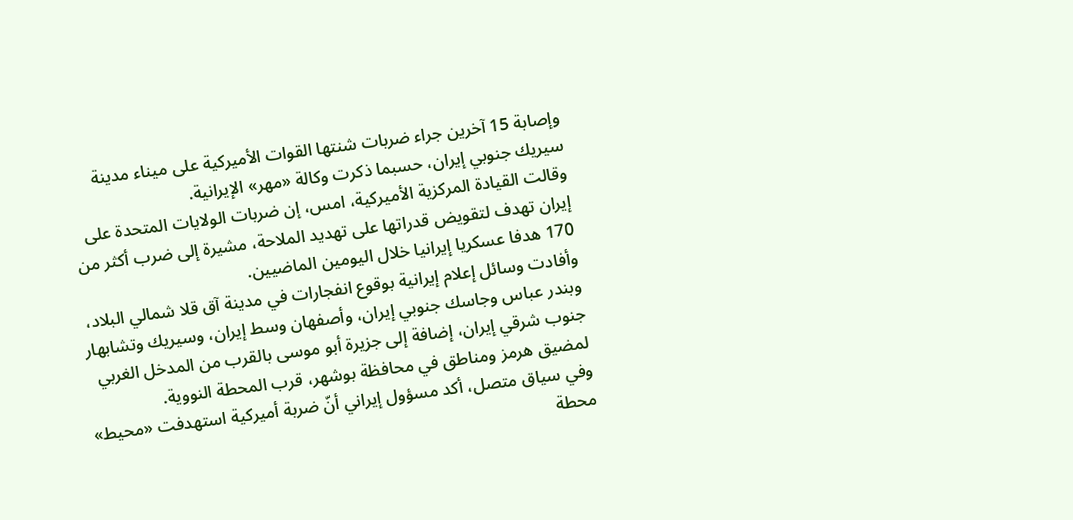وإصابة 15 آخرين جراء ضربات شنتها القوات الأميركية على ميناء مدينة سيريك جنوبي إيران، حسبما ذكرت وكالة «مهر» الإيرانية.
وقالت القيادة المركزية الأميركية، امس، إن ضربات الولايات المتحدة على إيران تهدف لتقويض قدراتها على تهديد الملاحة، مشيرة إلى ضرب أكثر من 170 هدفا عسكريا إيرانيا خلال اليومين الماضيين.
وأفادت وسائل إعلام إيرانية بوقوع انفجارات في مدينة آق قلا شمالي البلاد، وبندر عباس وجاسك جنوبي إيران، وأصفهان وسط إيران، وسيريك وتشابهار جنوب شرقي إيران، إضافة إلى جزيرة أبو موسى بالقرب من المدخل الغربي لمضيق هرمز ومناطق في محافظة بوشهر، قرب المحطة النووية.
وفي سياق متصل، أكد مسؤول إيراني أنّ ضربة أميركية استهدفت «محيط» محطة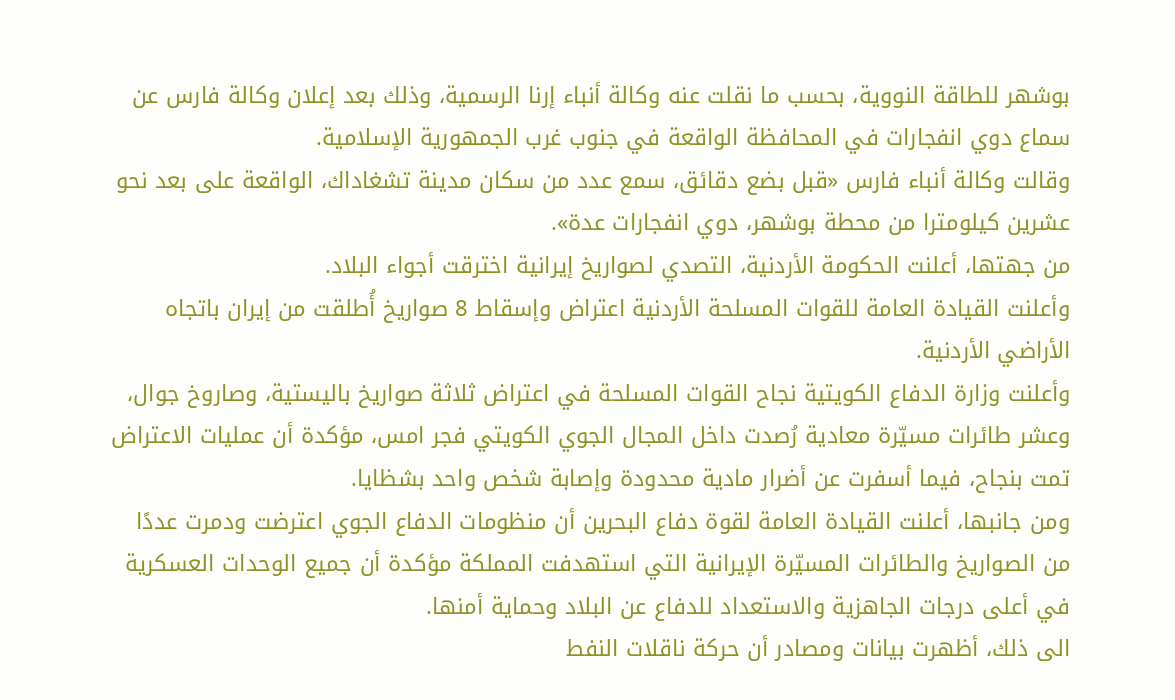بوشهر للطاقة النووية، بحسب ما نقلت عنه وكالة أنباء إرنا الرسمية، وذلك بعد إعلان وكالة فارس عن سماع دوي انفجارات في المحافظة الواقعة في جنوب غرب الجمهورية الإسلامية.
وقالت وكالة أنباء فارس «قبل بضع دقائق، سمع عدد من سكان مدينة تشغاداك، الواقعة على بعد نحو عشرين كيلومترا من محطة بوشهر، دوي انفجارات عدة».
من جهتها، أعلنت الحكومة الأردنية، التصدي لصواريخ إيرانية اخترقت أجواء البلاد.
وأعلنت القيادة العامة للقوات المسلحة الأردنية اعتراض وإسقاط 8 صواريخ أُطلقت من إيران باتجاه الأراضي الأردنية.
وأعلنت وزارة الدفاع الكويتية نجاح القوات المسلحة في اعتراض ثلاثة صواريخ باليستية، وصاروخ جوال، وعشر طائرات مسيّرة معادية رُصدت داخل المجال الجوي الكويتي فجر امس، مؤكدة أن عمليات الاعتراض تمت بنجاح، فيما أسفرت عن أضرار مادية محدودة وإصابة شخص واحد بشظايا.
ومن جانبها، أعلنت القيادة العامة لقوة دفاع البحرين أن منظومات الدفاع الجوي اعترضت ودمرت عددًا من الصواريخ والطائرات المسيّرة الإيرانية التي استهدفت المملكة مؤكدة أن جميع الوحدات العسكرية في أعلى درجات الجاهزية والاستعداد للدفاع عن البلاد وحماية أمنها.
الى ذلك، أظهرت بيانات ومصادر أن حركة ناقلات النفط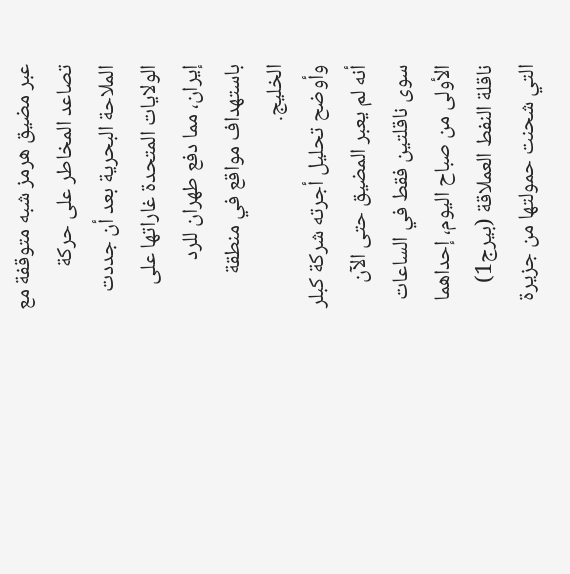عبر مضيق هرمز شبه متوقفة مع تصاعد المخاطر على حركة الملاحة البحرية بعد أن جددت الولايات المتحدة غاراتها على إيران، مما دفع طهران للرد باستهداف مواقع في منطقة الخليج.
وأوضح تحليل أجرته شركة كبلر أنه لم يعبر المضيق حتى الآن سوى ناقلتين فقط في الساعات الأولى من صباح اليوم، إحداهما ناقلة النفط العملاقة (بيرج1) التي شحنت حمولتها من جزيرة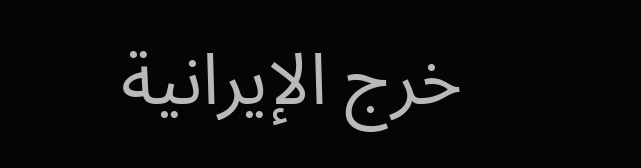خرج الإيرانية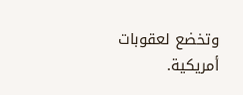وتخضع لعقوبات أمريكية.